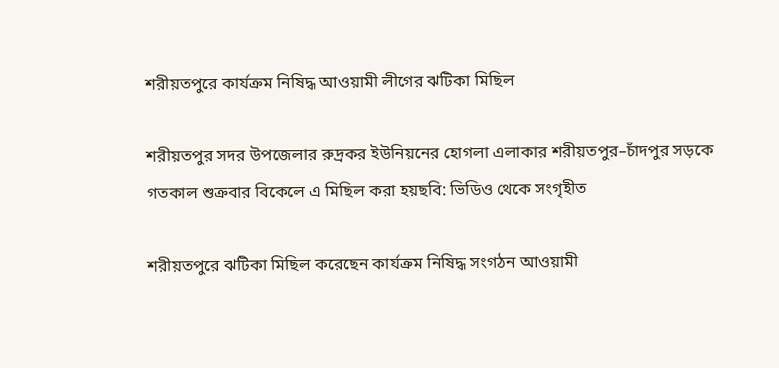শরীয়তপুরে কার্যক্রম নিষিদ্ধ আওয়ামী লীগের ঝটিকা মিছিল

শরীয়তপুর সদর উপজেলার রুদ্রকর ইউনিয়নের হোগলা এলাকার শরীয়তপুর–চাঁদপুর সড়কে গতকাল শুক্রবার বিকেলে এ মিছিল করা হয়ছবি: ভিডিও থেকে সংগৃহীত

শরীয়তপুরে ঝটিকা মিছিল করেছেন কার্যক্রম নিষিদ্ধ সংগঠন আওয়ামী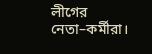লীগের নেতা–কর্মীরা।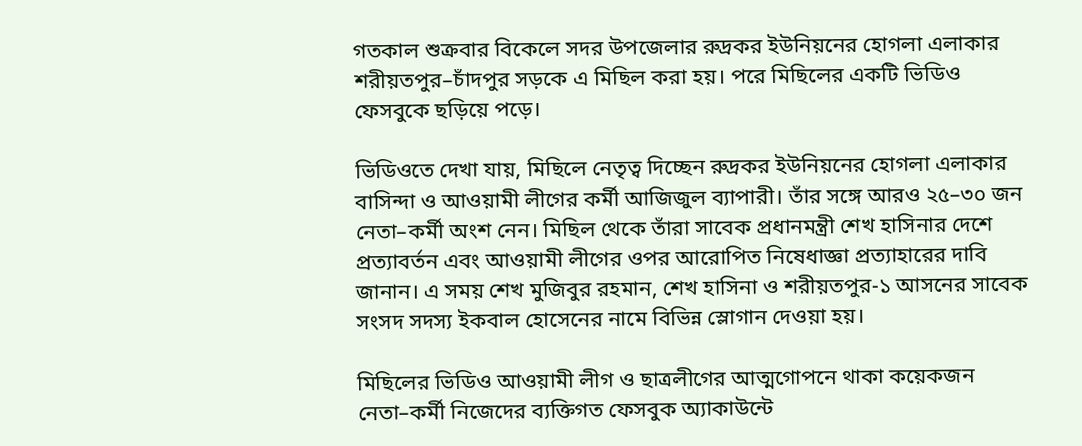গতকাল শুক্রবার বিকেলে সদর উপজেলার রুদ্রকর ইউনিয়নের হোগলা এলাকার শরীয়তপুর–চাঁদপুর সড়কে এ মিছিল করা হয়। পরে মিছিলের একটি ভিডিও ফেসবুকে ছড়িয়ে পড়ে।

ভিডিওতে দেখা যায়, মিছিলে নেতৃত্ব দিচ্ছেন রুদ্রকর ইউনিয়নের হোগলা এলাকার বাসিন্দা ও আওয়ামী লীগের কর্মী আজিজুল ব্যাপারী। তাঁর সঙ্গে আরও ২৫–৩০ জন নেতা–কর্মী অংশ নেন। মিছিল থেকে তাঁরা সাবেক প্রধানমন্ত্রী শেখ হাসিনার দেশে প্রত্যাবর্তন এবং আওয়ামী লীগের ওপর আরোপিত নিষেধাজ্ঞা প্রত্যাহারের দাবি জানান। এ সময় শেখ মুজিবুর রহমান, শেখ হাসিনা ও শরীয়তপুর-১ আসনের সাবেক সংসদ সদস্য ইকবাল হোসেনের নামে বিভিন্ন স্লোগান দেওয়া হয়।

মিছিলের ভিডিও আওয়ামী লীগ ও ছাত্রলীগের আত্মগোপনে থাকা কয়েকজন নেতা–কর্মী নিজেদের ব্যক্তিগত ফেসবুক অ্যাকাউন্টে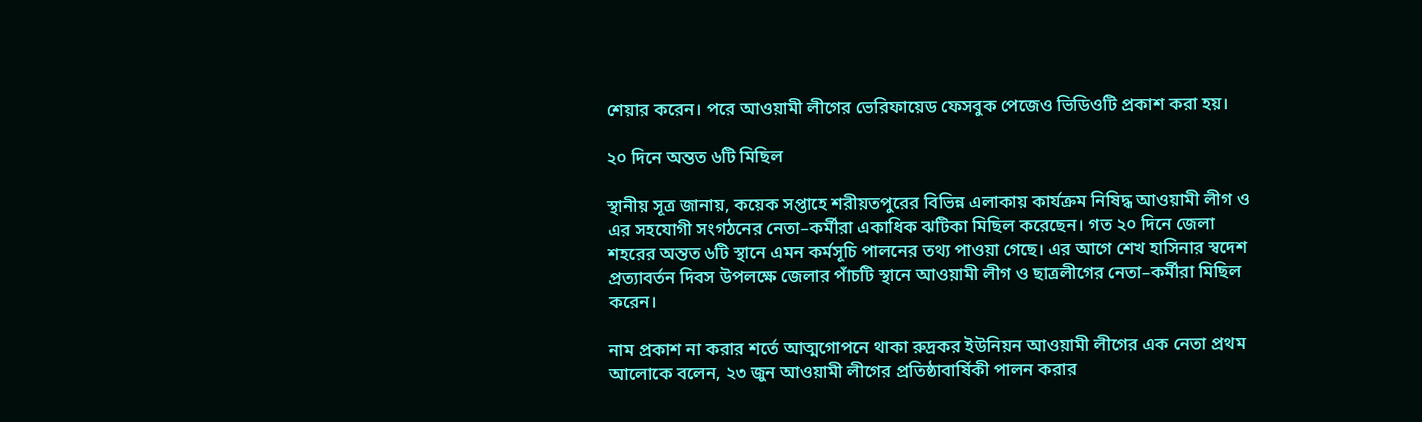শেয়ার করেন। পরে আওয়ামী লীগের ভেরিফায়েড ফেসবুক পেজেও ভিডিওটি প্রকাশ করা হয়।

২০ দিনে অন্তত ৬টি মিছিল

স্থানীয় সূত্র জানায়, কয়েক সপ্তাহে শরীয়তপুরের বিভিন্ন এলাকায় কার্যক্রম নিষিদ্ধ আওয়ামী লীগ ও এর সহযোগী সংগঠনের নেতা–কর্মীরা একাধিক ঝটিকা মিছিল করেছেন। গত ২০ দিনে জেলা শহরের অন্তত ৬টি স্থানে এমন কর্মসূচি পালনের তথ্য পাওয়া গেছে। এর আগে শেখ হাসিনার স্বদেশ প্রত্যাবর্তন দিবস উপলক্ষে জেলার পাঁচটি স্থানে আওয়ামী লীগ ও ছাত্রলীগের নেতা–কর্মীরা মিছিল করেন।

নাম প্রকাশ না করার শর্তে আত্মগোপনে থাকা রুদ্রকর ইউনিয়ন আওয়ামী লীগের এক নেতা প্রথম আলোকে বলেন, ২৩ জুন আওয়ামী লীগের প্রতিষ্ঠাবার্ষিকী পালন করার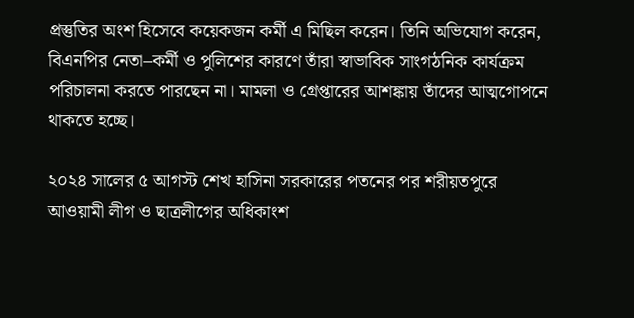প্রস্তুতির অংশ হিসেবে কয়েকজন কর্মী এ মিছিল করেন। তিনি অভিযোগ করেন, বিএনপির নেতা–কর্মী ও পুলিশের কারণে তাঁরা স্বাভাবিক সাংগঠনিক কার্যক্রম পরিচালনা করতে পারছেন না। মামলা ও গ্রেপ্তারের আশঙ্কায় তাঁদের আত্মগোপনে থাকতে হচ্ছে।

২০২৪ সালের ৫ আগস্ট শেখ হাসিনা সরকারের পতনের পর শরীয়তপুরে আওয়ামী লীগ ও ছাত্রলীগের অধিকাংশ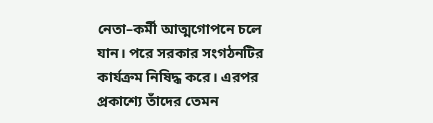নেতা–কর্মী আত্মগোপনে চলে যান। পরে সরকার সংগঠনটির কার্যক্রম নিষিদ্ধ করে। এরপর প্রকাশ্যে তাঁদের তেমন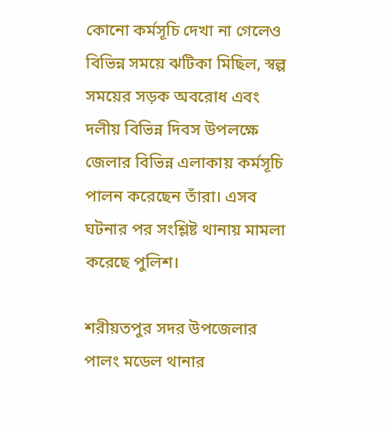কোনো কর্মসূচি দেখা না গেলেও বিভিন্ন সময়ে ঝটিকা মিছিল, স্বল্প সময়ের সড়ক অবরোধ এবং দলীয় বিভিন্ন দিবস উপলক্ষে জেলার বিভিন্ন এলাকায় কর্মসূচি পালন করেছেন তাঁরা। এসব ঘটনার পর সংশ্লিষ্ট থানায় মামলা করেছে পুলিশ।

শরীয়তপুর সদর উপজেলার পালং মডেল থানার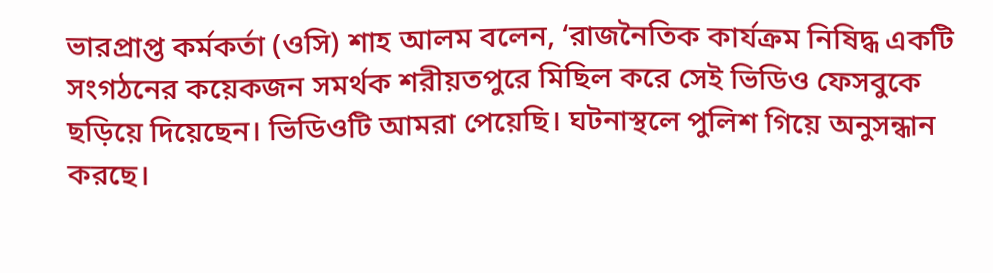ভারপ্রাপ্ত কর্মকর্তা (ওসি) শাহ আলম বলেন, ‘রাজনৈতিক কার্যক্রম নিষিদ্ধ একটি সংগঠনের কয়েকজন সমর্থক শরীয়তপুরে মিছিল করে সেই ভিডিও ফেসবুকে ছড়িয়ে দিয়েছেন। ভিডিওটি আমরা পেয়েছি। ঘটনাস্থলে পুলিশ গিয়ে অনুসন্ধান করছে।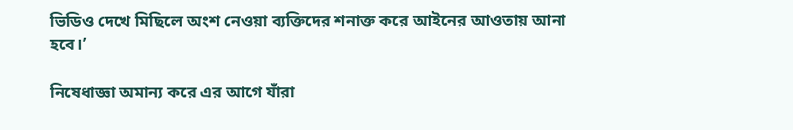ভিডিও দেখে মিছিলে অংশ নেওয়া ব্যক্তিদের শনাক্ত করে আইনের আওতায় আনা হবে।’

নিষেধাজ্ঞা অমান্য করে এর আগে যাঁরা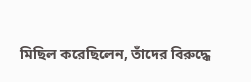মিছিল করেছিলেন, তাঁদের বিরুদ্ধে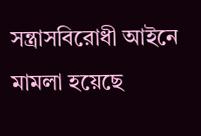সন্ত্রাসবিরোধী আইনে মামলা হয়েছে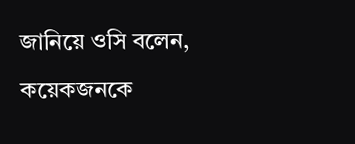জানিয়ে ওসি বলেন, কয়েকজনকে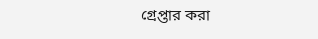গ্রেপ্তার করা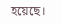হয়েছে।